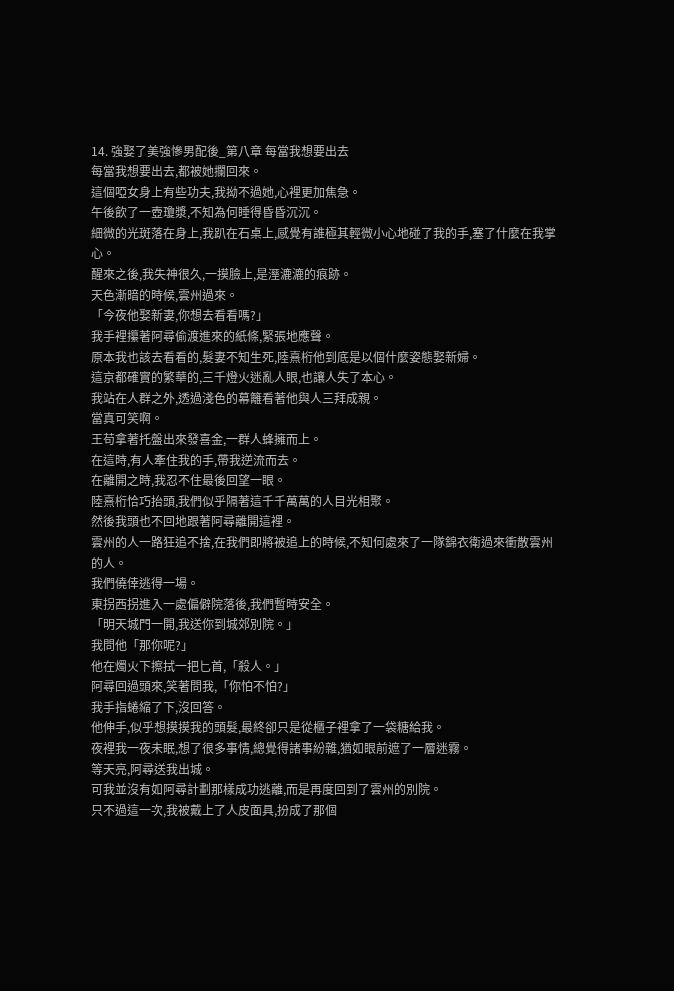14. 強娶了美強慘男配後_第八章 每當我想要出去
每當我想要出去,都被她攔回來。
這個啞女身上有些功夫,我拗不過她,心裡更加焦急。
午後飲了一壺瓊漿,不知為何睡得昏昏沉沉。
細微的光斑落在身上,我趴在石桌上,感覺有誰極其輕微小心地碰了我的手,塞了什麼在我掌心。
醒來之後,我失神很久,一摸臉上,是溼漉漉的痕跡。
天色漸暗的時候,雲州過來。
「今夜他娶新妻,你想去看看嗎?」
我手裡攥著阿尋偷渡進來的紙條,緊張地應聲。
原本我也該去看看的,髮妻不知生死,陸熹桁他到底是以個什麼姿態娶新婦。
這京都確實的繁華的,三千燈火迷亂人眼,也讓人失了本心。
我站在人群之外,透過淺色的幕籬看著他與人三拜成親。
當真可笑啊。
王苟拿著托盤出來發喜金,一群人蜂擁而上。
在這時,有人牽住我的手,帶我逆流而去。
在離開之時,我忍不住最後回望一眼。
陸熹桁恰巧抬頭,我們似乎隔著這千千萬萬的人目光相聚。
然後我頭也不回地跟著阿尋離開這裡。
雲州的人一路狂追不捨,在我們即將被追上的時候,不知何處來了一隊錦衣衛過來衝散雲州的人。
我們僥倖逃得一場。
東拐西拐進入一處偏僻院落後,我們暫時安全。
「明天城門一開,我送你到城郊別院。」
我問他「那你呢?」
他在燭火下擦拭一把匕首,「殺人。」
阿尋回過頭來,笑著問我,「你怕不怕?」
我手指蜷縮了下,沒回答。
他伸手,似乎想摸摸我的頭髮,最終卻只是從櫃子裡拿了一袋糖給我。
夜裡我一夜未眠,想了很多事情,總覺得諸事紛雜,猶如眼前遮了一層迷霧。
等天亮,阿尋送我出城。
可我並沒有如阿尋計劃那樣成功逃離,而是再度回到了雲州的別院。
只不過這一次,我被戴上了人皮面具,扮成了那個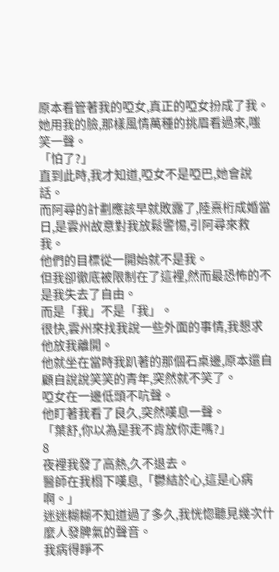原本看管著我的啞女,真正的啞女扮成了我。
她用我的臉,那樣風情萬種的挑眉看過來,嗤笑一聲。
「怕了?」
直到此時,我才知道,啞女不是啞巴,她會說話。
而阿尋的計劃應該早就敗露了,陸熹桁成婚當日,是雲州故意對我放鬆警惕,引阿尋來救我。
他們的目標從一開始就不是我。
但我卻徹底被限制在了這裡,然而最恐怖的不是我失去了自由。
而是「我」不是「我」。
很快,雲州來找我說一些外面的事情,我懇求他放我離開。
他就坐在當時我趴著的那個石桌邊,原本還自顧自說說笑笑的青年,突然就不笑了。
啞女在一邊低頭不吭聲。
他盯著我看了良久,突然嘆息一聲。
「葉舒,你以為是我不肯放你走嗎?」
8
夜裡我發了高熱,久不退去。
醫師在我榻下嘆息,「鬱結於心,這是心病啊。」
迷迷糊糊不知道過了多久,我恍惚聽見幾次什麼人發脾氣的聲音。
我病得睜不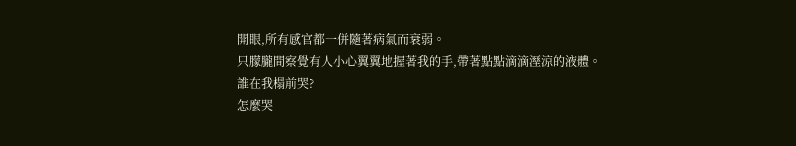開眼,所有感官都一併隨著病氣而衰弱。
只朦朧間察覺有人小心翼翼地握著我的手,帶著點點滴滴溼涼的液體。
誰在我榻前哭?
怎麼哭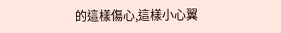的這樣傷心,這樣小心翼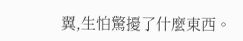翼,生怕驚擾了什麼東西。